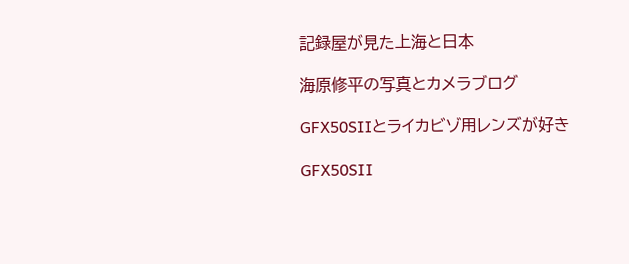記録屋が見た上海と日本

海原修平の写真とカメラブログ

GFX50SⅡとライカビゾ用レンズが好き

GFX50SII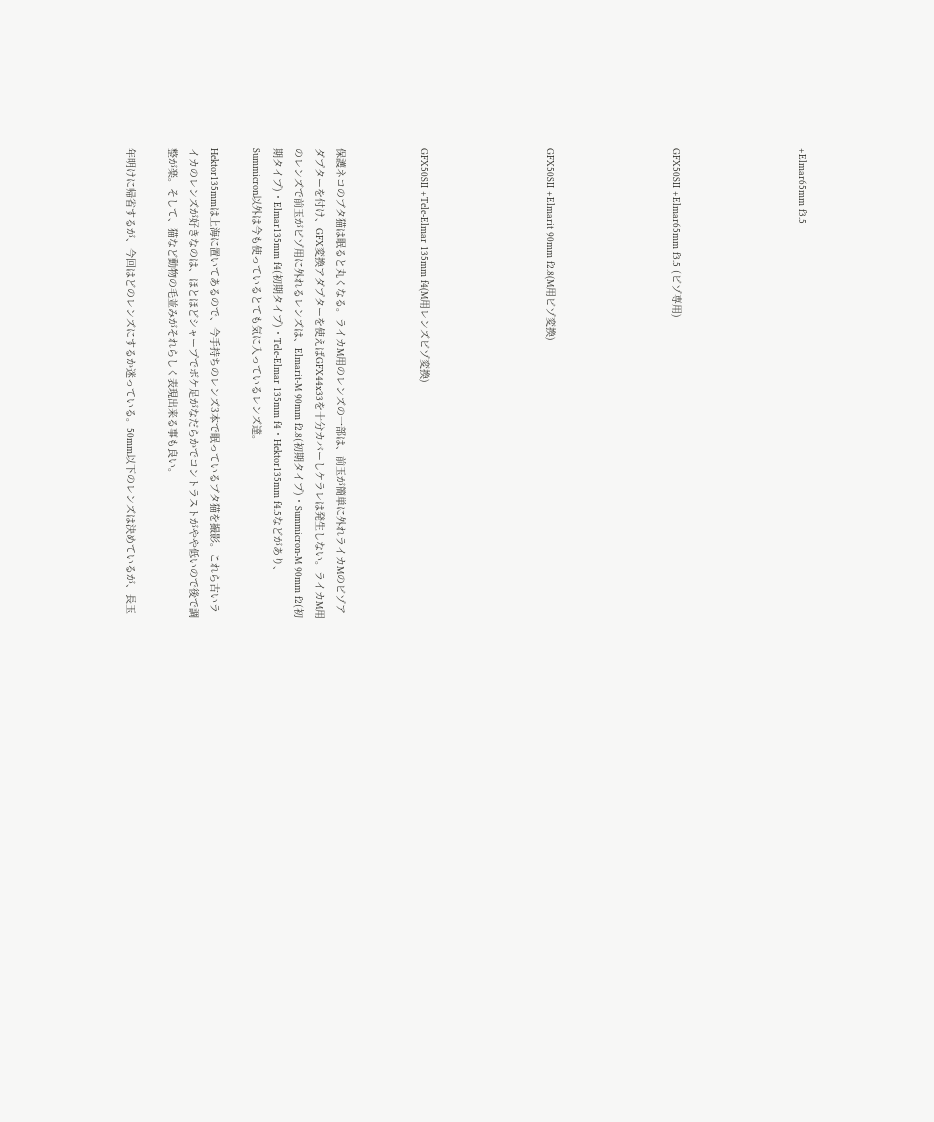+Elmar65mm f3.5





GFX50SII +Elmar65mm f3.5 (ビゾ専用)





GFX50SII +Elmarit 90mm f2.8(M用ビゾ変換)





GFX50SII +Tele-Elmar 135mm f4(M用レンズビゾ変換)



保護ネコのブタ猫は眠ると丸くなる。ライカM用のレンズの一部は、前玉が簡単に外れライカMのビゾアダプターを付け、GFX変換アダプターを使えばGFX44x33を十分カバーしケラレは発生しない。ライカM用のレンズで前玉がビゾ用に外れるレンズは、Elmarit-M 90mm f2.8(初期タイプ)・Summicron-M 90mm f2(初期タイプ)・Elmar135mm f4(初期タイプ)・Tele-Elmar 135mm f4・Hektor135mm f4.5などがあり、Summicron以外は今も使っているとても気に入っているレンズ達。

Hektor135mmは上海に置いてあるので、今手持ちのレンズ3本で眠っているブタ猫を撮影。これら古いライカのレンズが好きなのは、ほとほどシャープでボケ足がなだらかでコントラストがやや低いので後で調整が楽。そして、猫など動物の毛並みがそれらしく表現出来る事も良い。

年明けに帰省するが、今回はどのレンズにするか迷っている。50mm以下のレンズは決めているが、長玉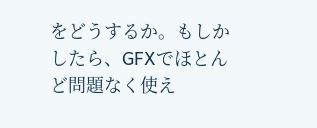をどうするか。もしかしたら、GFXでほとんど問題なく使え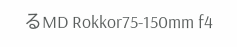るMD Rokkor75-150mm f4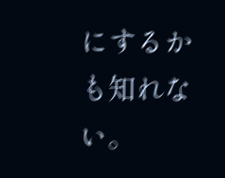にするかも知れない。